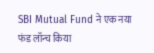SBI Mutual Fund ने एक नया फंड लॉन्च किया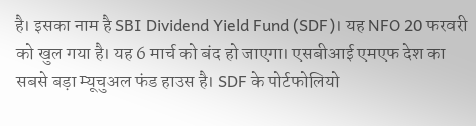है। इसका नाम है SBI Dividend Yield Fund (SDF)। यह NFO 20 फरवरी को खुल गया है। यह 6 मार्च को बंद हो जाएगा। एसबीआई एमएफ देश का सबसे बड़ा म्यूचुअल फंड हाउस है। SDF के पोर्टफोलियो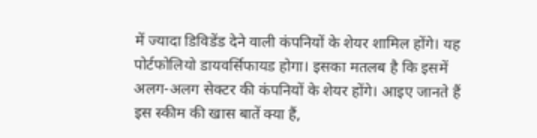में ज्यादा डिविडेंड देने वाली कंपनियों के शेयर शामिल होंगे। यह पोर्टफोलियो डायवर्सिफायड होगा। इसका मतलब है कि इसमें अलग-अलग सेक्टर की कंपनियों के शेयर होंगे। आइए जानते हैं इस स्कीम की खास बातें क्या हैं,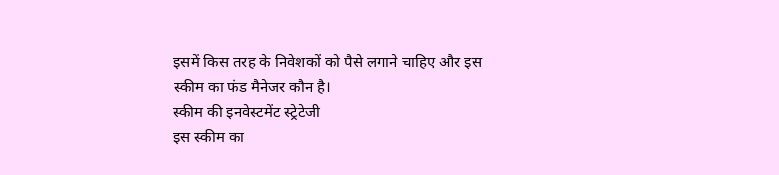इसमें किस तरह के निवेशकों को पैसे लगाने चाहिए और इस स्कीम का फंड मैनेजर कौन है।
स्कीम की इनवेस्टमेंट स्ट्रेटेजी
इस स्कीम का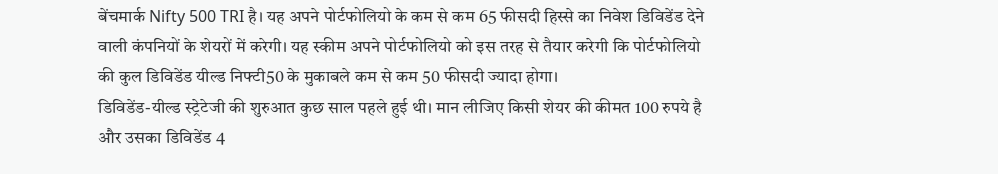बेंचमार्क Nifty 500 TRI है। यह अपने पोर्टफोलियो के कम से कम 65 फीसदी हिस्से का निवेश डिविडेंड देने वाली कंपनियों के शेयरों में करेगी। यह स्कीम अपने पोर्टफोलियो को इस तरह से तैयार करेगी कि पोर्टफोलियो की कुल डिविडेंड यील्ड निफ्टी50 के मुकाबले कम से कम 50 फीसदी ज्यादा होगा।
डिविडेंड-यील्ड स्ट्रेटेजी की शुरुआत कुछ साल पहले हुई थी। मान लीजिए किसी शेयर की कीमत 100 रुपये है और उसका डिविडेंड 4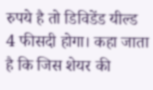रुपये है तो डिविडेंड यील्ड 4 फीसदी होगा। कहा जाता है कि जिस शेयर की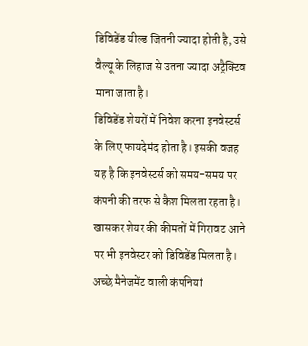डिविडेंड यील्ड जितनी ज्यादा होती है, उसे वैल्यू के लिहाज से उतना ज्यादा अट्रैक्टिव माना जाता है।
डिविडेंड शेयरों में निवेश करना इनवेस्टर्स के लिए फायदेमंद होता है। इसकी वजह यह है कि इनवेस्टर्स को समय-समय पर कंपनी की तरफ से कैश मिलता रहता है। खासकर शेयर की कीमतों में गिरावट आने पर भी इनवेस्टर को डिविडेंड मिलता है। अच्छे मैनेजमेंट वाली कंपनियां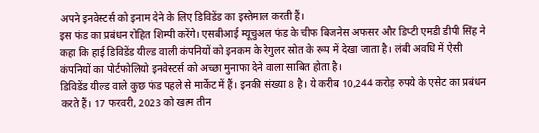अपने इनवेस्टर्स को इनाम देने के लिए डिविडेंड का इस्तेमाल करती हैं।
इस फंड का प्रबंधन रोहित शिम्पी करेंगे। एसबीआई म्यूचुअल फंड के चीफ बिजनेस अफसर और डिप्टी एमडी डीपी सिंह ने कहा कि हाई डिविडेंड यील्ड वाली कंपनियों को इनकम के रेगुलर स्रोत के रूप में देखा जाता है। लंबी अवधि में ऐसी कंपनियों का पोर्टफोलियो इनवेस्टर्स को अच्छा मुनाफा देने वाला साबित होता है।
डिविडेंड यील्ड वाले कुछ फंड पहले से मार्केट में हैं। इनकी संख्या 8 है। ये करीब 10,244 करोड़ रुपये के एसेट का प्रबंधन करते हैं। 17 फरवरी, 2023 को खत्म तीन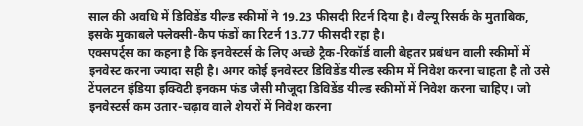साल की अवधि में डिविडेंड यील्ड स्कीमों ने 19.23 फीसदी रिटर्न दिया है। वैल्यू रिसर्क के मुताबिक, इसके मुकाबले फ्लेक्सी-कैप फंडों का रिटर्न 13.77 फीसदी रहा है।
एक्सपर्ट्स का कहना है कि इनवेस्टर्स के लिए अच्छे ट्रैक-रिकॉर्ड वाली बेहतर प्रबंधन वाली स्कीमों में इनवेस्ट करना ज्यादा सही है। अगर कोई इनवेस्टर डिविडेंड यील्ड स्कीम में निवेश करना चाहता है तो उसे टेंपलटन इंडिया इक्विटी इनकम फंड जैसी मौजूदा डिविडेंड यील्ड स्कीमों में निवेश करना चाहिए। जो इनवेस्टर्स कम उतार-चढ़ाव वाले शेयरों में निवेश करना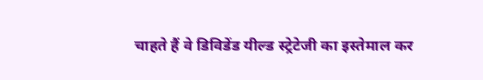चाहते हैं वे डिविडेंड यील्ड स्ट्रेटेजी का इस्तेमाल कर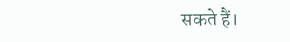सकते हैं।